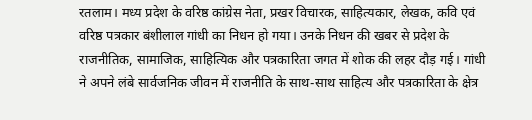रतलाम। मध्य प्रदेश के वरिष्ठ कांग्रेस नेता, प्रखर विचारक, साहित्यकार, लेखक, कवि एवं वरिष्ठ पत्रकार बंशीलाल गांधी का निधन हो गया। उनके निधन की खबर से प्रदेश के राजनीतिक, सामाजिक, साहित्यिक और पत्रकारिता जगत में शोक की लहर दौड़ गई। गांधी ने अपने लंबे सार्वजनिक जीवन में राजनीति के साथ-साथ साहित्य और पत्रकारिता के क्षेत्र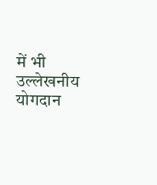में भी उल्लेखनीय योगदान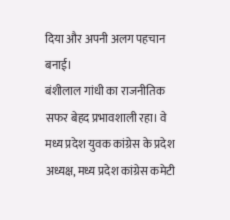दिया और अपनी अलग पहचान बनाई।
बंशीलाल गांधी का राजनीतिक सफर बेहद प्रभावशाली रहा। वे मध्य प्रदेश युवक कांग्रेस के प्रदेश अध्यक्ष, मध्य प्रदेश कांग्रेस कमेटी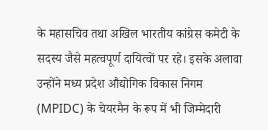के महासचिव तथा अखिल भारतीय कांग्रेस कमेटी के सदस्य जैसे महत्वपूर्ण दायित्वों पर रहे। इसके अलावा उन्होंने मध्य प्रदेश औद्योगिक विकास निगम (MPIDC) के चेयरमैन के रूप में भी जिम्मेदारी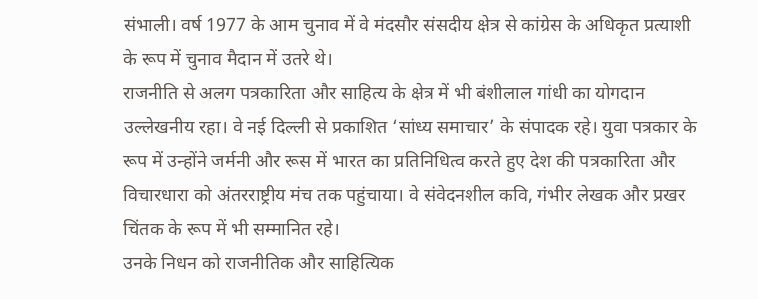संभाली। वर्ष 1977 के आम चुनाव में वे मंदसौर संसदीय क्षेत्र से कांग्रेस के अधिकृत प्रत्याशी के रूप में चुनाव मैदान में उतरे थे।
राजनीति से अलग पत्रकारिता और साहित्य के क्षेत्र में भी बंशीलाल गांधी का योगदान उल्लेखनीय रहा। वे नई दिल्ली से प्रकाशित ‘सांध्य समाचार’ के संपादक रहे। युवा पत्रकार के रूप में उन्होंने जर्मनी और रूस में भारत का प्रतिनिधित्व करते हुए देश की पत्रकारिता और विचारधारा को अंतरराष्ट्रीय मंच तक पहुंचाया। वे संवेदनशील कवि, गंभीर लेखक और प्रखर चिंतक के रूप में भी सम्मानित रहे।
उनके निधन को राजनीतिक और साहित्यिक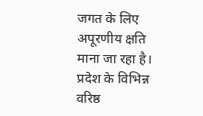जगत के लिए अपूरणीय क्षति माना जा रहा है। प्रदेश के विभिन्न वरिष्ठ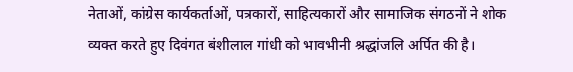नेताओं, कांग्रेस कार्यकर्ताओं, पत्रकारों, साहित्यकारों और सामाजिक संगठनों ने शोक व्यक्त करते हुए दिवंगत बंशीलाल गांधी को भावभीनी श्रद्धांजलि अर्पित की है।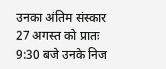उनका अंतिम संस्कार 27 अगस्त को प्रातः 9:30 बजे उनके निज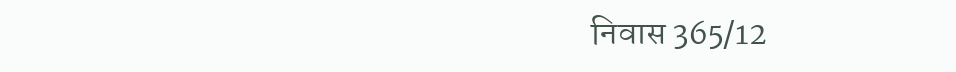निवास 365/12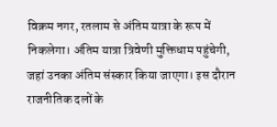विक्रम नगर, रतलाम से अंतिम यात्रा के रूप में निकलेगा। अंतिम यात्रा त्रिवेणी मुक्तिधाम पहुंचेगी, जहां उनका अंतिम संस्कार किया जाएगा। इस दौरान राजनीतिक दलों के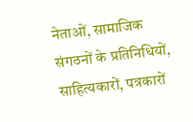नेताओं, सामाजिक संगठनों के प्रतिनिधियों, साहित्यकारों, पत्रकारों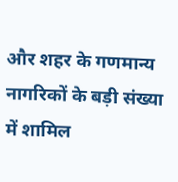और शहर के गणमान्य नागरिकों के बड़ी संख्या में शामिल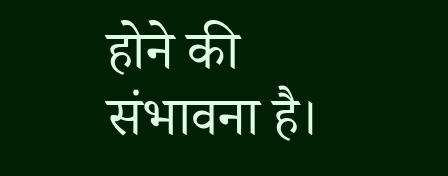होने की संभावना है।